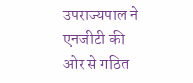उपराज्यपाल ने एनजीटी की ओर से गठित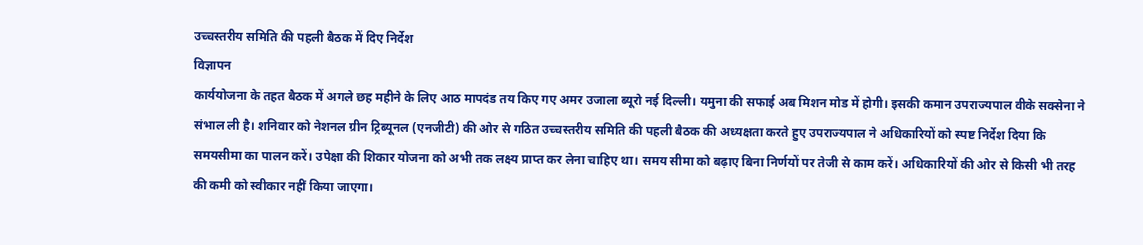उच्चस्तरीय समिति की पहली बैठक में दिए निर्देश
विज्ञापन
कार्ययोजना के तहत बैठक में अगले छह महीने के लिए आठ मापदंड तय किए गए अमर उजाला ब्यूरो नई दिल्ली। यमुना की सफाई अब मिशन मोड में होगी। इसकी कमान उपराज्यपाल वीके सक्सेना ने संभाल ली है। शनिवार को नेशनल ग्रीन ट्रिब्यूनल (एनजीटी) की ओर से गठित उच्चस्तरीय समिति की पहली बैठक की अध्यक्षता करते हुए उपराज्यपाल ने अधिकारियों को स्पष्ट निर्देश दिया कि समयसीमा का पालन करें। उपेक्षा की शिकार योजना को अभी तक लक्ष्य प्राप्त कर लेना चाहिए था। समय सीमा को बढ़ाए बिना निर्णयों पर तेजी से काम करें। अधिकारियों की ओर से किसी भी तरह की कमी को स्वीकार नहीं किया जाएगा।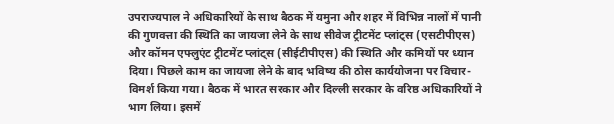उपराज्यपाल ने अधिकारियों के साथ बैठक में यमुना और शहर में विभिन्न नालों में पानी की गुणवत्ता की स्थिति का जायजा लेने के साथ सीवेज ट्रीटमेंट प्लांट्स (एसटीपीएस) और कॉमन एफ्लुएंट ट्रीटमेंट प्लांट्स (सीईटीपीएस) की स्थिति और कमियों पर ध्यान दिया। पिछले काम का जायजा लेने के बाद भविष्य की ठोस कार्ययोजना पर विचार-विमर्श किया गया। बैठक में भारत सरकार और दिल्ली सरकार के वरिष्ठ अधिकारियों ने भाग लिया। इसमें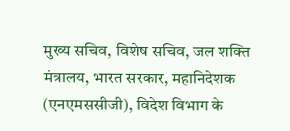मुख्य सचिव, विशेष सचिव, जल शक्ति मंत्रालय, भारत सरकार, महानिदेशक (एनएमससीजी), विदेश विभाग के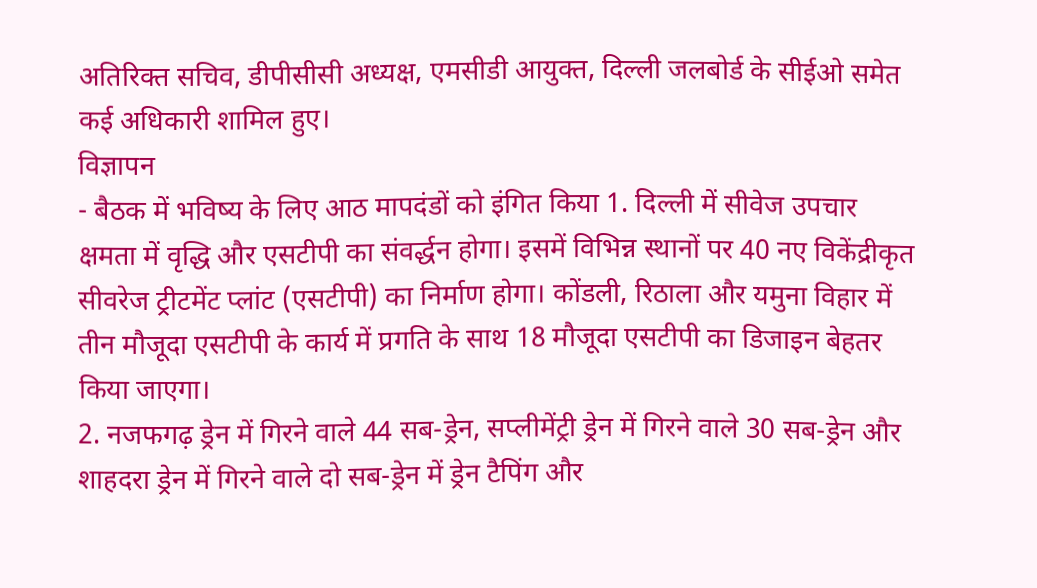अतिरिक्त सचिव, डीपीसीसी अध्यक्ष, एमसीडी आयुक्त, दिल्ली जलबोर्ड के सीईओ समेत कई अधिकारी शामिल हुए।
विज्ञापन
- बैठक में भविष्य के लिए आठ मापदंडों को इंगित किया 1. दिल्ली में सीवेज उपचार क्षमता में वृद्धि और एसटीपी का संवर्द्धन होगा। इसमें विभिन्न स्थानों पर 40 नए विकेंद्रीकृत सीवरेज ट्रीटमेंट प्लांट (एसटीपी) का निर्माण होगा। कोंडली, रिठाला और यमुना विहार में तीन मौजूदा एसटीपी के कार्य में प्रगति के साथ 18 मौजूदा एसटीपी का डिजाइन बेहतर किया जाएगा।
2. नजफगढ़ ड्रेन में गिरने वाले 44 सब-ड्रेन, सप्लीमेंट्री ड्रेन में गिरने वाले 30 सब-ड्रेन और शाहदरा ड्रेन में गिरने वाले दो सब-ड्रेन में ड्रेन टैपिंग और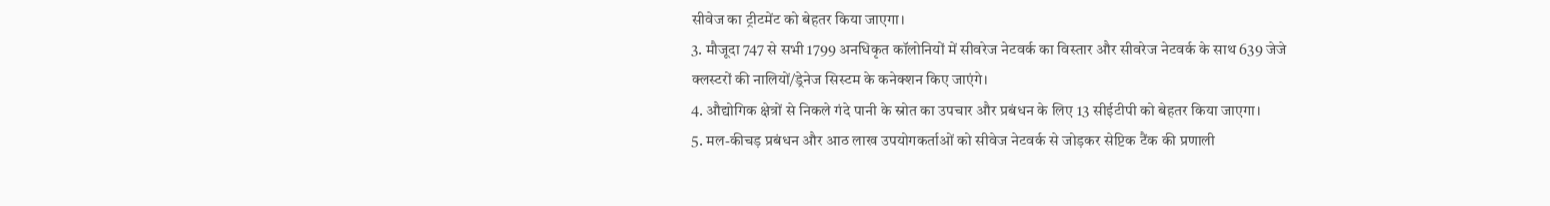सीवेज का ट्रीटमेंट को बेहतर किया जाएगा।
3. मौजूदा 747 से सभी 1799 अनधिकृत कॉलोनियों में सीवरेज नेटवर्क का विस्तार और सीवरेज नेटवर्क के साथ 639 जेजे क्लस्टरों की नालियों/ड्रेनेज सिस्टम के कनेक्शन किए जाएंगे।
4. औद्योगिक क्षेत्रों से निकले गंदे पानी के स्रोत का उपचार और प्रबंधन के लिए 13 सीईटीपी को बेहतर किया जाएगा।
5. मल-कीचड़ प्रबंधन और आठ लाख उपयोगकर्ताओं को सीवेज नेटवर्क से जोड़कर सेप्टिक टैंक की प्रणाली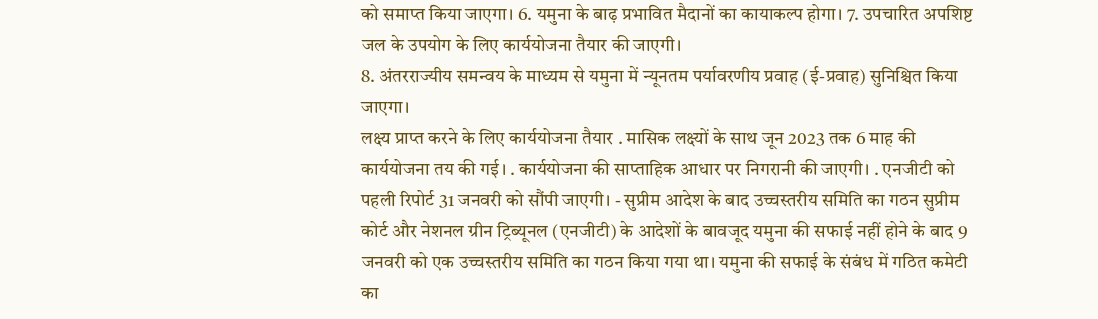को समाप्त किया जाएगा। 6. यमुना के बाढ़ प्रभावित मैदानों का कायाकल्प होगा। 7. उपचारित अपशिष्ट जल के उपयोग के लिए कार्ययोजना तैयार की जाएगी।
8. अंतरराज्यीय समन्वय के माध्यम से यमुना में न्यूनतम पर्यावरणीय प्रवाह (ई-प्रवाह) सुनिश्चित किया जाएगा।
लक्ष्य प्राप्त करने के लिए कार्ययोजना तैयार . मासिक लक्ष्यों के साथ जून 2023 तक 6 माह की कार्ययोजना तय की गई। . कार्ययोजना की साप्ताहिक आधार पर निगरानी की जाएगी। . एनजीटी को पहली रिपोर्ट 31 जनवरी को सौंपी जाएगी। - सुप्रीम आदेश के बाद उच्चस्तरीय समिति का गठन सुप्रीम कोर्ट और नेशनल ग्रीन ट्रिब्यूनल (एनजीटी) के आदेशों के बावजूद यमुना की सफाई नहीं होने के बाद 9 जनवरी को एक उच्चस्तरीय समिति का गठन किया गया था। यमुना की सफाई के संबंध में गठित कमेटी का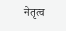नेतृत्व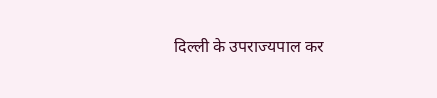दिल्ली के उपराज्यपाल कर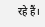रहे हैं।